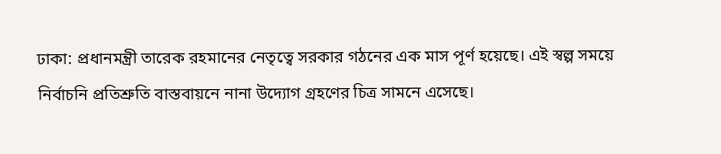ঢাকা: প্রধানমন্ত্রী তারেক রহমানের নেতৃত্বে সরকার গঠনের এক মাস পূর্ণ হয়েছে। এই স্বল্প সময়ে নির্বাচনি প্রতিশ্রুতি বাস্তবায়নে নানা উদ্যোগ গ্রহণের চিত্র সামনে এসেছে।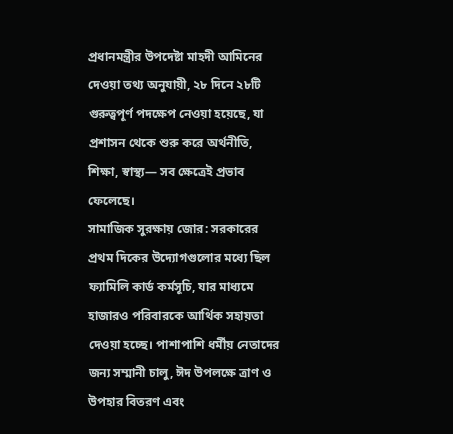প্রধানমন্ত্রীর উপদেষ্টা মাহদী আমিনের দেওয়া তথ্য অনুযায়ী, ২৮ দিনে ২৮টি গুরুত্বপূর্ণ পদক্ষেপ নেওয়া হয়েছে, যা প্রশাসন থেকে শুরু করে অর্থনীতি, শিক্ষা, স্বাস্থ্য— সব ক্ষেত্রেই প্রভাব ফেলেছে।
সামাজিক সুরক্ষায় জোর: সরকারের প্রথম দিকের উদ্যোগগুলোর মধ্যে ছিল ফ্যামিলি কার্ড কর্মসূচি, যার মাধ্যমে হাজারও পরিবারকে আর্থিক সহায়তা দেওয়া হচ্ছে। পাশাপাশি ধর্মীয় নেতাদের জন্য সম্মানী চালু, ঈদ উপলক্ষে ত্রাণ ও উপহার বিতরণ এবং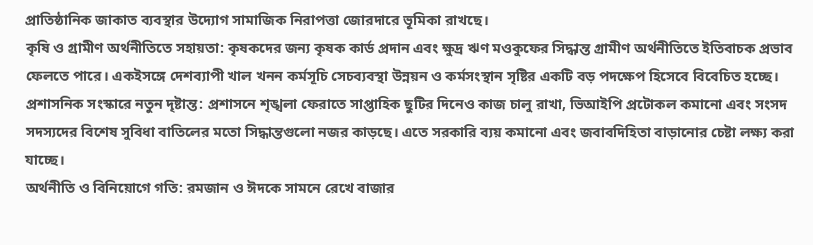প্রাতিষ্ঠানিক জাকাত ব্যবস্থার উদ্যোগ সামাজিক নিরাপত্তা জোরদারে ভূমিকা রাখছে।
কৃষি ও গ্রামীণ অর্থনীতিতে সহায়তা: কৃষকদের জন্য কৃষক কার্ড প্রদান এবং ক্ষুদ্র ঋণ মওকুফের সিদ্ধান্ত গ্রামীণ অর্থনীতিতে ইতিবাচক প্রভাব ফেলতে পারে। একইসঙ্গে দেশব্যাপী খাল খনন কর্মসূচি সেচব্যবস্থা উন্নয়ন ও কর্মসংস্থান সৃষ্টির একটি বড় পদক্ষেপ হিসেবে বিবেচিত হচ্ছে।
প্রশাসনিক সংস্কারে নতুন দৃষ্টান্ত: প্রশাসনে শৃঙ্খলা ফেরাতে সাপ্তাহিক ছুটির দিনেও কাজ চালু রাখা, ভিআইপি প্রটোকল কমানো এবং সংসদ সদস্যদের বিশেষ সুবিধা বাতিলের মতো সিদ্ধান্তগুলো নজর কাড়ছে। এতে সরকারি ব্যয় কমানো এবং জবাবদিহিতা বাড়ানোর চেষ্টা লক্ষ্য করা যাচ্ছে।
অর্থনীতি ও বিনিয়োগে গতি: রমজান ও ঈদকে সামনে রেখে বাজার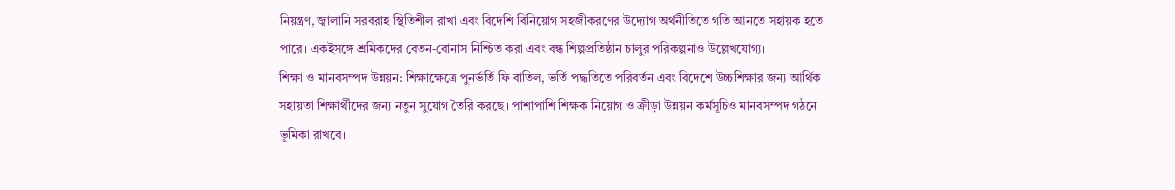নিয়ন্ত্রণ, জ্বালানি সরবরাহ স্থিতিশীল রাখা এবং বিদেশি বিনিয়োগ সহজীকরণের উদ্যোগ অর্থনীতিতে গতি আনতে সহায়ক হতে পারে। একইসঙ্গে শ্রমিকদের বেতন-বোনাস নিশ্চিত করা এবং বন্ধ শিল্পপ্রতিষ্ঠান চালুর পরিকল্পনাও উল্লেখযোগ্য।
শিক্ষা ও মানবসম্পদ উন্নয়ন: শিক্ষাক্ষেত্রে পুনর্ভর্তি ফি বাতিল, ভর্তি পদ্ধতিতে পরিবর্তন এবং বিদেশে উচ্চশিক্ষার জন্য আর্থিক সহায়তা শিক্ষার্থীদের জন্য নতুন সুযোগ তৈরি করছে। পাশাপাশি শিক্ষক নিয়োগ ও ক্রীড়া উন্নয়ন কর্মসূচিও মানবসম্পদ গঠনে ভূমিকা রাখবে।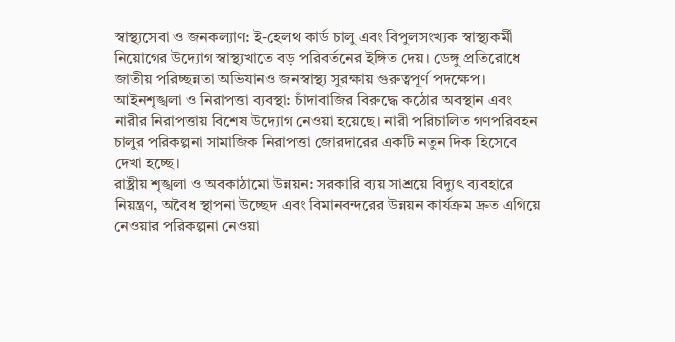স্বাস্থ্যসেবা ও জনকল্যাণ: ই-হেলথ কার্ড চালু এবং বিপুলসংখ্যক স্বাস্থ্যকর্মী নিয়োগের উদ্যোগ স্বাস্থ্যখাতে বড় পরিবর্তনের ইঙ্গিত দেয়। ডেঙ্গু প্রতিরোধে জাতীয় পরিচ্ছন্নতা অভিযানও জনস্বাস্থ্য সুরক্ষায় গুরুত্বপূর্ণ পদক্ষেপ।
আইনশৃঙ্খলা ও নিরাপত্তা ব্যবস্থা: চাঁদাবাজির বিরুদ্ধে কঠোর অবস্থান এবং নারীর নিরাপত্তায় বিশেষ উদ্যোগ নেওয়া হয়েছে। নারী পরিচালিত গণপরিবহন চালুর পরিকল্পনা সামাজিক নিরাপত্তা জোরদারের একটি নতুন দিক হিসেবে দেখা হচ্ছে।
রাষ্ট্রীয় শৃঙ্খলা ও অবকাঠামো উন্নয়ন: সরকারি ব্যয় সাশ্রয়ে বিদ্যুৎ ব্যবহারে নিয়ন্ত্রণ, অবৈধ স্থাপনা উচ্ছেদ এবং বিমানবন্দরের উন্নয়ন কার্যক্রম দ্রুত এগিয়ে নেওয়ার পরিকল্পনা নেওয়া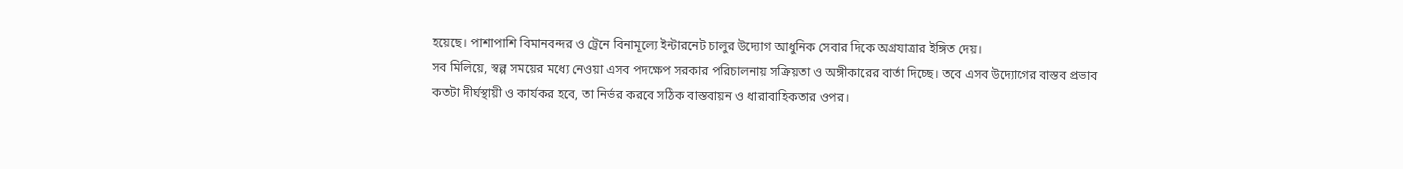হয়েছে। পাশাপাশি বিমানবন্দর ও ট্রেনে বিনামূল্যে ইন্টারনেট চালুর উদ্যোগ আধুনিক সেবার দিকে অগ্রযাত্রার ইঙ্গিত দেয়।
সব মিলিয়ে, স্বল্প সময়ের মধ্যে নেওয়া এসব পদক্ষেপ সরকার পরিচালনায় সক্রিয়তা ও অঙ্গীকারের বার্তা দিচ্ছে। তবে এসব উদ্যোগের বাস্তব প্রভাব কতটা দীর্ঘস্থায়ী ও কার্যকর হবে, তা নির্ভর করবে সঠিক বাস্তবায়ন ও ধারাবাহিকতার ওপর।